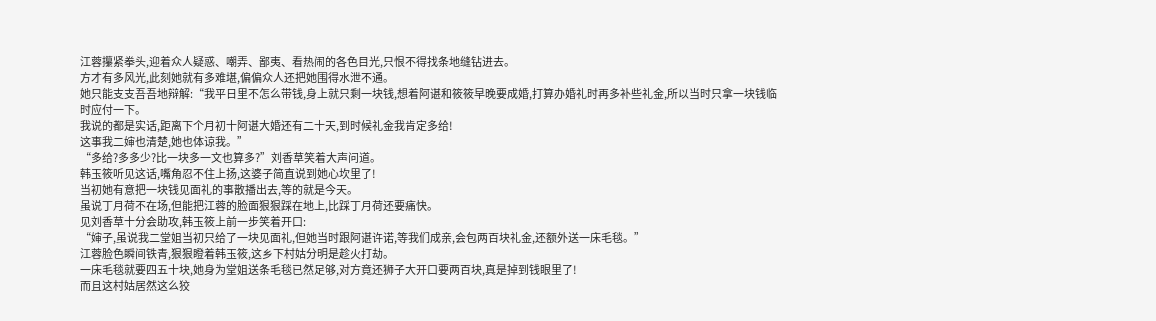江蓉攥紧拳头,迎着众人疑惑、嘲弄、鄙夷、看热闹的各色目光,只恨不得找条地缝钻进去。
方才有多风光,此刻她就有多难堪,偏偏众人还把她围得水泄不通。
她只能支支吾吾地辩解:“我平日里不怎么带钱,身上就只剩一块钱,想着阿谌和筱筱早晚要成婚,打算办婚礼时再多补些礼金,所以当时只拿一块钱临时应付一下。
我说的都是实话,距离下个月初十阿谌大婚还有二十天,到时候礼金我肯定多给!
这事我二婶也清楚,她也体谅我。”
“多给?多多少?比一块多一文也算多?”刘香草笑着大声问道。
韩玉筱听见这话,嘴角忍不住上扬,这婆子简直说到她心坎里了!
当初她有意把一块钱见面礼的事散播出去,等的就是今天。
虽说丁月荷不在场,但能把江蓉的脸面狠狠踩在地上,比踩丁月荷还要痛快。
见刘香草十分会助攻,韩玉筱上前一步笑着开口:
“婶子,虽说我二堂姐当初只给了一块见面礼,但她当时跟阿谌许诺,等我们成亲,会包两百块礼金,还额外送一床毛毯。”
江蓉脸色瞬间铁青,狠狠瞪着韩玉筱,这乡下村姑分明是趁火打劫。
一床毛毯就要四五十块,她身为堂姐送条毛毯已然足够,对方竟还狮子大开口要两百块,真是掉到钱眼里了!
而且这村姑居然这么狡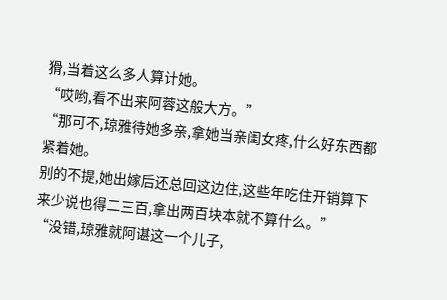猾,当着这么多人算计她。
“哎哟,看不出来阿蓉这般大方。”
“那可不,琼雅待她多亲,拿她当亲闺女疼,什么好东西都紧着她。
别的不提,她出嫁后还总回这边住,这些年吃住开销算下来少说也得二三百,拿出两百块本就不算什么。”
“没错,琼雅就阿谌这一个儿子,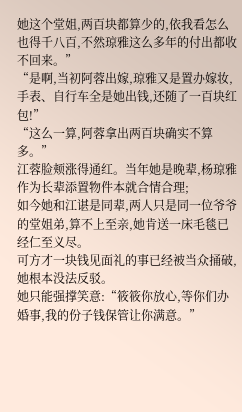她这个堂姐,两百块都算少的,依我看怎么也得千八百,不然琼雅这么多年的付出都收不回来。”
“是啊,当初阿蓉出嫁,琼雅又是置办嫁妆,手表、自行车全是她出钱,还随了一百块红包!”
“这么一算,阿蓉拿出两百块确实不算多。”
江蓉脸颊涨得通红。当年她是晚辈,杨琼雅作为长辈添置物件本就合情合理;
如今她和江谌是同辈,两人只是同一位爷爷的堂姐弟,算不上至亲,她肯送一床毛毯已经仁至义尽。
可方才一块钱见面礼的事已经被当众捅破,她根本没法反驳。
她只能强撑笑意:“筱筱你放心,等你们办婚事,我的份子钱保管让你满意。”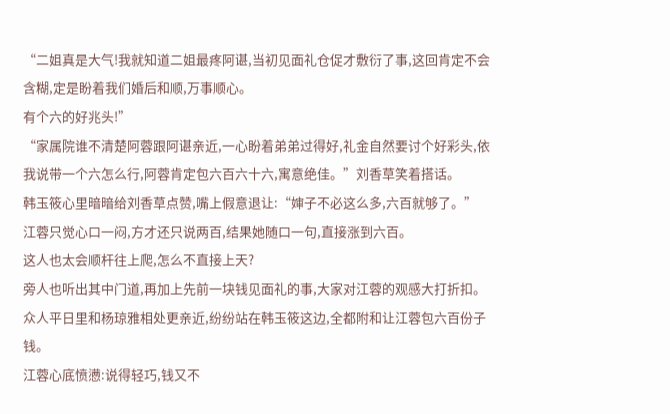“二姐真是大气!我就知道二姐最疼阿谌,当初见面礼仓促才敷衍了事,这回肯定不会含糊,定是盼着我们婚后和顺,万事顺心。
有个六的好兆头!”
“家属院谁不清楚阿蓉跟阿谌亲近,一心盼着弟弟过得好,礼金自然要讨个好彩头,依我说带一个六怎么行,阿蓉肯定包六百六十六,寓意绝佳。”刘香草笑着搭话。
韩玉筱心里暗暗给刘香草点赞,嘴上假意退让:“婶子不必这么多,六百就够了。”
江蓉只觉心口一闷,方才还只说两百,结果她随口一句,直接涨到六百。
这人也太会顺杆往上爬,怎么不直接上天?
旁人也听出其中门道,再加上先前一块钱见面礼的事,大家对江蓉的观感大打折扣。
众人平日里和杨琼雅相处更亲近,纷纷站在韩玉筱这边,全都附和让江蓉包六百份子钱。
江蓉心底愤懑:说得轻巧,钱又不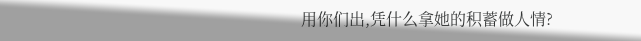用你们出,凭什么拿她的积蓄做人情?